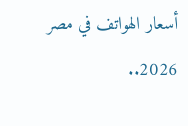أسعار الهواتف في مصر 2026..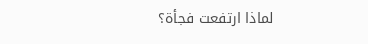لماذا ارتفعت فجأة؟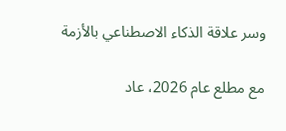وسر علاقة الذكاء الاصطناعي بالأزمة

مع مطلع عام 2026، عاد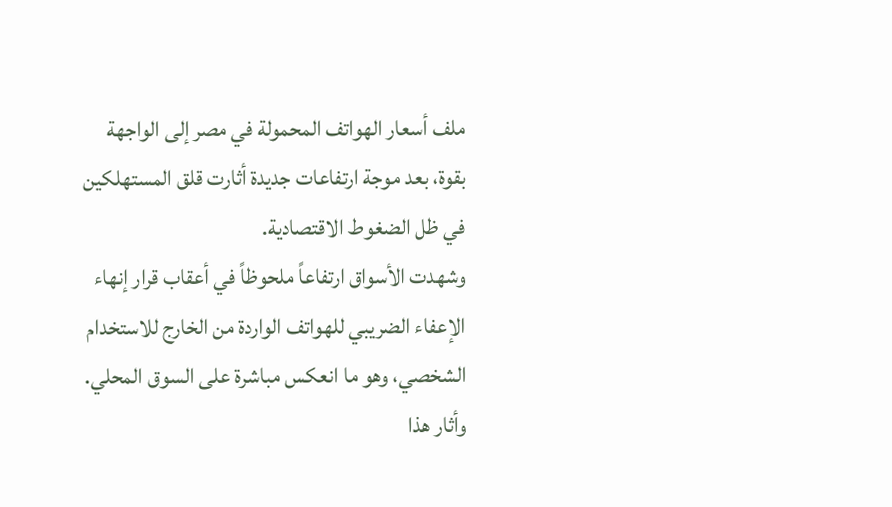ملف أسعار الهواتف المحمولة في مصر إلى الواجهة بقوة، بعد موجة ارتفاعات جديدة أثارت قلق المستهلكين في ظل الضغوط الاقتصادية.
وشهدت الأسواق ارتفاعاً ملحوظاً في أعقاب قرار إنهاء الإعفاء الضريبي للهواتف الواردة من الخارج للاستخدام الشخصي، وهو ما انعكس مباشرة على السوق المحلي.
وأثار هذا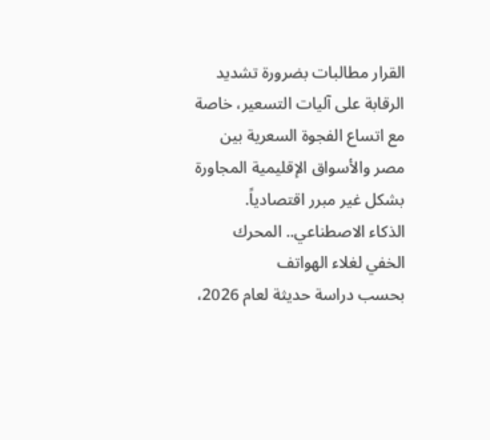القرار مطالبات بضرورة تشديد الرقابة على آليات التسعير، خاصة مع اتساع الفجوة السعرية بين مصر والأسواق الإقليمية المجاورة بشكل غير مبرر اقتصادياً.
الذكاء الاصطناعي.. المحرك الخفي لغلاء الهواتف
بحسب دراسة حديثة لعام 2026،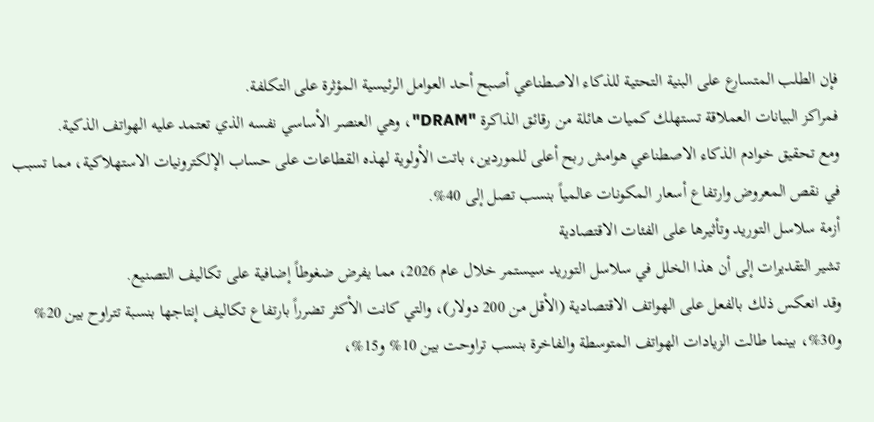فإن الطلب المتسارع على البنية التحتية للذكاء الاصطناعي أصبح أحد العوامل الرئيسية المؤثرة على التكلفة.
فمراكز البيانات العملاقة تستهلك كميات هائلة من رقائق الذاكرة "DRAM"، وهي العنصر الأساسي نفسه الذي تعتمد عليه الهواتف الذكية.
ومع تحقيق خوادم الذكاء الاصطناعي هوامش ربح أعلى للموردين، باتت الأولوية لهذه القطاعات على حساب الإلكترونيات الاستهلاكية، مما تسبب في نقص المعروض وارتفاع أسعار المكونات عالمياً بنسب تصل إلى 40%.
أزمة سلاسل التوريد وتأثيرها على الفئات الاقتصادية
تشير التقديرات إلى أن هذا الخلل في سلاسل التوريد سيستمر خلال عام 2026، مما يفرض ضغوطاً إضافية على تكاليف التصنيع.
وقد انعكس ذلك بالفعل على الهواتف الاقتصادية (الأقل من 200 دولار)، والتي كانت الأكثر تضرراً بارتفاع تكاليف إنتاجها بنسبة تتراوح بين 20% و30%، بينما طالت الزيادات الهواتف المتوسطة والفاخرة بنسب تراوحت بين 10% و15%،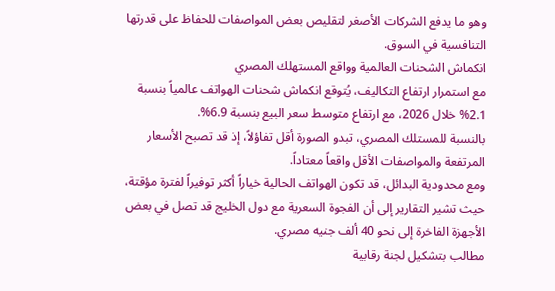وهو ما يدفع الشركات الأصغر لتقليص بعض المواصفات للحفاظ على قدرتها التنافسية في السوق.
انكماش الشحنات العالمية وواقع المستهلك المصري
مع استمرار ارتفاع التكاليف، يُتوقع انكماش شحنات الهواتف عالمياً بنسبة 2.1% خلال 2026، مع ارتفاع متوسط سعر البيع بنسبة 6.9%.
بالنسبة للمستلك المصري، تبدو الصورة أقل تفاؤلاً، إذ قد تصبح الأسعار المرتفعة والمواصفات الأقل واقعاً معتاداً.
ومع محدودية البدائل، قد تكون الهواتف الحالية خياراً أكثر توفيراً لفترة مؤقتة، حيث تشير التقارير إلى أن الفجوة السعرية مع دول الخليج قد تصل في بعض الأجهزة الفاخرة إلى نحو 40 ألف جنيه مصري.
مطالب بتشكيل لجنة رقابية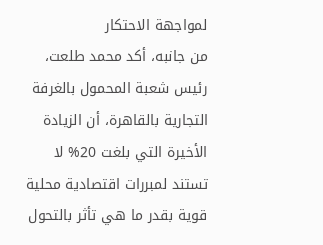لمواجهة الاحتكار
من جانبه، أكد محمد طلعت، رئيس شعبة المحمول بالغرفة التجارية بالقاهرة، أن الزيادة الأخيرة التي بلغت 20% لا تستند لمبررات اقتصادية محلية قوية بقدر ما هي تأثر بالتحول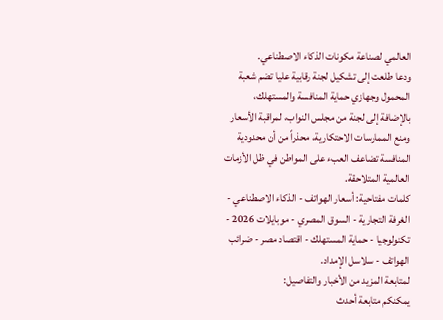العالمي لصناعة مكونات الذكاء الاصطناعي.
ودعا طلعت إلى تشكيل لجنة رقابية عليا تضم شعبة المحمول وجهازي حماية المنافسة والمستهلك، بالإضافة إلى لجنة من مجلس النواب، لمراقبة الأسعار ومنع الممارسات الاحتكارية، محذراً من أن محدودية المنافسة تضاعف العبء على المواطن في ظل الأزمات العالمية المتلاحقة.
كلمات مفتاحية: أسعار الهواتف - الذكاء الاصطناعي - الغرفة التجارية - السوق المصري - موبايلات 2026 - تكنولوجيا - حماية المستهلك - اقتصاد مصر - ضرائب الهواتف - سلاسل الإمداد.
لمتابعة المزيد من الأخبار والتفاصيل:
يمكنكم متابعة أحدث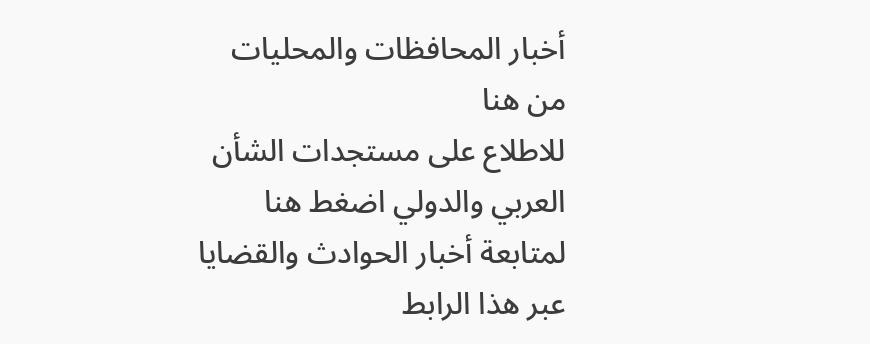أخبار المحافظات والمحليات من هنا
للاطلاع على مستجدات الشأن العربي والدولي اضغط هنا
لمتابعة أخبار الحوادث والقضايا عبر هذا الرابط